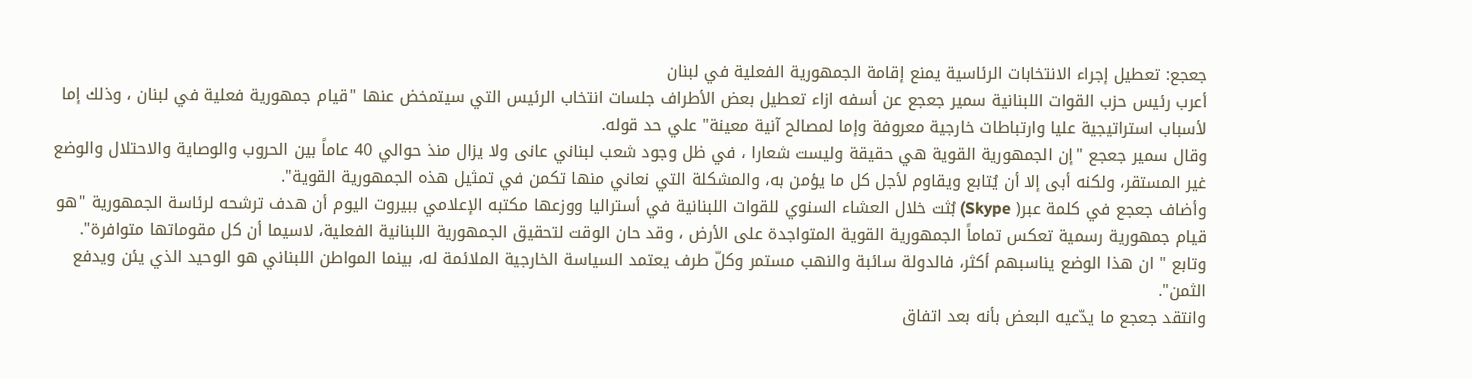جعجع: تعطيل إجراء الانتخابات الرئاسية يمنع إقامة الجمهورية الفعلية في لبنان
أعرب رئيس حزب القوات اللبنانية سمير جعجع عن أسفه ازاء تعطيل بعض الأطراف جلسات انتخاب الرئيس التي سيتمخض عنها "قيام جمهورية فعلية في لبنان ، وذلك إما لأسباب استراتيجية عليا وارتباطات خارجية معروفة وإما لمصالح آنية معينة" علي حد قوله.
وقال سمير جعجع "إن الجمهورية القوية هي حقيقة وليست شعارا ، في ظل وجود شعب لبناني عانى ولا يزال منذ حوالي 40 عاماً بين الحروب والوصاية والاحتلال والوضع غير المستقر، ولكنه أبى إلا أن يُتابع ويقاوم لأجل كل ما يؤمن به، والمشكلة التي نعاني منها تكمن في تمثيل هذه الجمهورية القوية".
وأضاف جعجع في كلمة عبر( Skype) بُثت خلال العشاء السنوي للقوات اللبنانية في أستراليا ووزعها مكتبه الإعلامي ببيروت اليوم أن هدف ترشحه لرئاسة الجمهورية "هو قيام جمهورية رسمية تعكس تماماً الجمهورية القوية المتواجدة على الأرض ، وقد حان الوقت لتحقيق الجمهورية اللبنانية الفعلية، لاسيما أن كل مقوماتها متوافرة".
وتابع " ان هذا الوضع يناسبهم أكثر، فالدولة سائبة والنهب مستمر وكلّ طرف يعتمد السياسة الخارجية الملائمة له، بينما المواطن اللبناني هو الوحيد الذي يئن ويدفع الثمن".
وانتقد جعجع ما يدّعيه البعض بأنه بعد اتفاق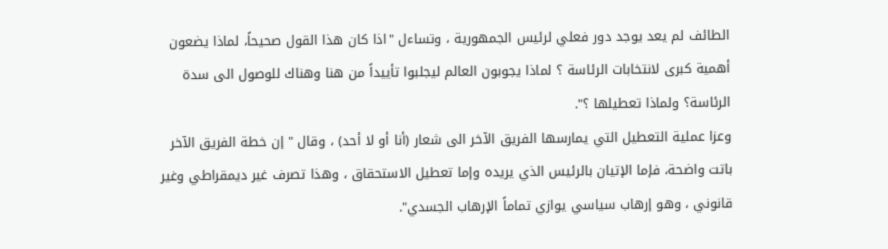الطائف لم يعد يوجد دور فعلي لرئيس الجمهورية ، وتساءل "اذا كان هذا القول صحيحاً، لماذا يضعون أهمية كبرى لانتخابات الرئاسة ؟ لماذا يجوبون العالم ليجلبوا تأييداً من هنا وهناك للوصول الى سدة الرئاسة؟ ولماذا تعطيلها ؟".
وعزا عملية التعطيل التي يمارسها الفريق الآخر الى شعار (أنا أو لا أحد) ، وقال " إن خطة الفريق الآخر باتت واضحة، فإما الإتيان بالرئيس الذي يريده وإما تعطيل الاستحقاق ، وهذا تصرف غير ديمقراطي وغير قانوني ، وهو إرهاب سياسي يوازي تماماً الإرهاب الجسدي".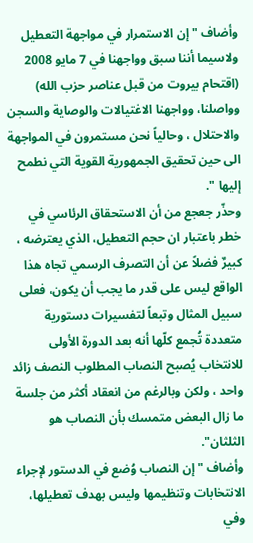وأضاف " إن الاستمرار في مواجهة التعطيل ولاسيما أننا سبق وواجهنا في 7 مايو 2008 (اقتحام بيروت من قبل عناصر حزب الله) وواصلنا، وواجهنا الاغتيالات والوصاية والسجن والاحتلال ، وحالياً نحن مستمرون في المواجهة الى حين تحقيق الجمهورية القوية التي نطمح إليها ".
وحذّر جعجع من أن الاستحقاق الرئاسي في خطر باعتبار ان حجم التعطيل، الذي يعترضه ، كبيرٌ فضلاً عن أن التصرف الرسمي تجاه هذا الواقع ليس على قدر ما يجب أن يكون، فعلى سبيل المثال وتبعاً لتفسيرات دستورية متعددة تُجمع كلّها أنه بعد الدورة الأولى للانتخاب يُصبح النصاب المطلوب النصف زائد واحد ، ولكن وبالرغم من انعقاد أكثر من جلسة ما زال البعض متمسك بأن النصاب هو الثلثان".
وأضاف " إن النصاب وُضع في الدستور لإجراء الانتخابات وتنظيمها وليس بهدف تعطيلها، وفي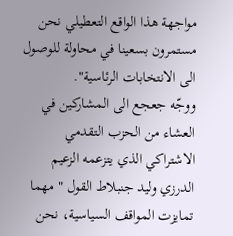مواجهة هذا الواقع التعطيلي نحن مستمرون بسعينا في محاولة للوصول الى الانتخابات الرئاسية".
ووجّه جعجع الى المشاركين في العشاء من الحزب التقدمي الاشتراكي الذي يتزعمه الزعيم الدرزي وليد جنبلاط القول " مهما تمايزت المواقف السياسية، نحن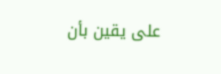على يقين بأن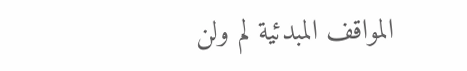المواقف المبدئية لم ولن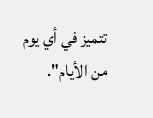تتميز في أي يوم من الأيام".